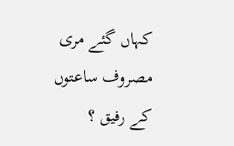کہاں گئے مری مصروف ساعتوں کے رفیق ؟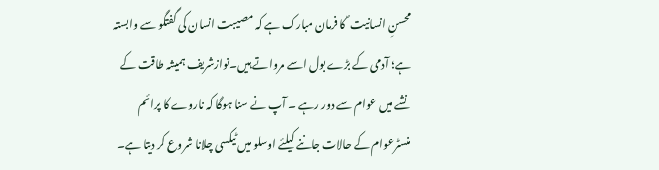محسنِ انسانیت ؐ کا فرمان مبارک ہے کہ مصیبت انسان کی گفتگو سے وابستہ ہے؛ آدمی کے بڑے بول اسے مرواتے ہیں۔نوازشریف ہمیشہ طاقت کے نشے میں عوام سے دور رہے ۔ آپ نے سنا ہوگا کہ ناروے کا پرائم منسٹرعوام کے حالات جاننے کیلئے اوسلو میں ٹیکسی چلانا شروع کر دیتا ہے۔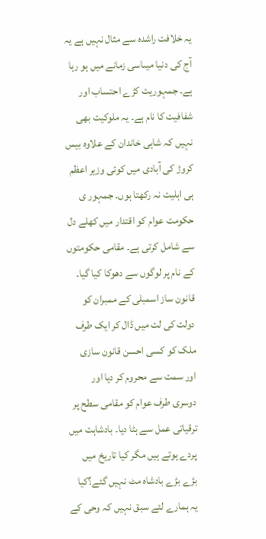یہ خلافت راشدہ سے مثال نہیں ہے یہ آج کی دنیا میںاسی زمانے میں ہو رہا ہے۔ جمہوریت کڑے احتساب اور شفافیت کا نام ہے۔ یہ ملوکیت بھی نہیں کہ شاہی خاندان کے علاوہ بیس کروڑ کی آبادی میں کوئی وزیر اعظم ہی اہلیت نہ رکھتا ہوں۔ جمہور ی حکومت عوام کو اقتدار میں کھلے دل سے شامل کرتی ہے۔ مقامی حکومتوں کے نام پر لوگوں سے دھوکا کیا گیا۔ قانون ساز اسمبلی کے ممبران کو دولت کی لت میں ڈال کر ایک طرف ملک کو کسی احسن قانون سازی اور سمت سے محروم کر دیا اور دوسری طرف عوام کو مقامی سطح پر ترقیاتی عمل سے ہٹا دیا۔ بادشاہت میں پردے ہوتے ہیں مگر کیا تاریخ میں بڑے بڑے بادشاہ مٹ نہیں گئے؟کیا یہ ہمارے لئے سبق نہیں کہ وحی کے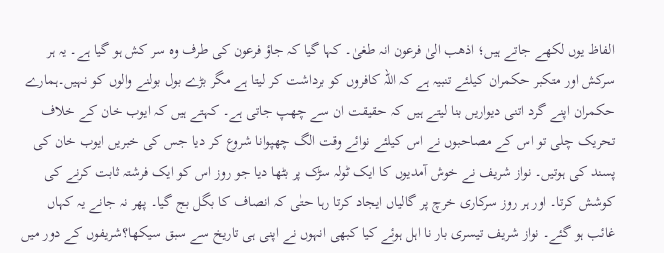الفاظ یوں لکھے جاتے ہیں؛ اذھب الیٰ فرعون انہ طغیٰ۔ کہا گیا کہ جاؤ فرعون کی طرف وہ سر کش ہو گیا ہے۔ یہ ہر سرکش اور متکبر حکمران کیلئے تنبیہ ہے کہ اللہ کافروں کو برداشت کر لیتا ہے مگر بڑے بول بولنے والوں کو نہیں۔ہمارے حکمران اپنے گرد اتنی دیواریں بنا لیتے ہیں کہ حقیقت ان سے چھپ جاتی ہے۔ کہتے ہیں کہ ایوب خان کے خلاف تحریک چلی تو اس کے مصاحبوں نے اس کیلئے نوائے وقت الگ چھپوانا شروع کر دیا جس کی خبریں ایوب خان کی پسند کی ہوتیں۔ نواز شریف نے خوش آمدیوں کا ایک ٹولہ سڑک پر بٹھا دیا جو روز اس کو ایک فرشتہ ثابت کرنے کی کوشش کرتا۔ اور ہر روز سرکاری خرچ پر گالیاں ایجاد کرتا رہا حتٰی کہ انصاف کا بگل بج گیا۔ پھر نہ جانے یہ کہاں غائب ہو گئے۔ نواز شریف تیسری بار نا اہل ہوئے کیا کبھی انہوں نے اپنی ہی تاریخ سے سبق سیکھا؟شریفوں کے دور میں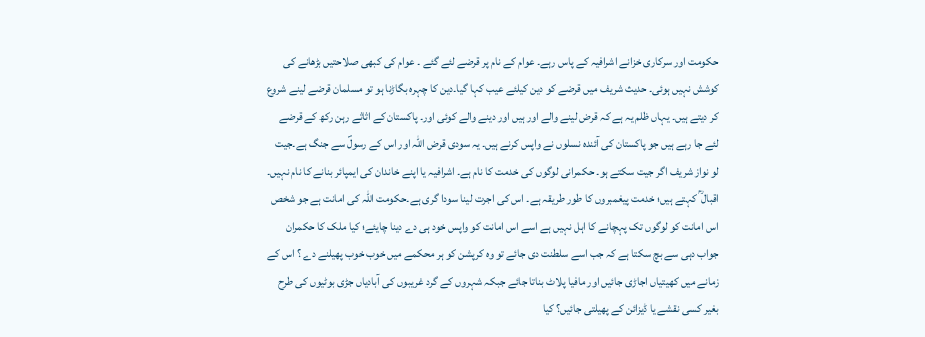حکومت اور سرکاری خزانے اشرافیہ کے پاس رہے۔ عوام کے نام پر قرضے لئے گئے ۔ عوام کی کبھی صلاحتیں بڑھانے کی کوشش نہیں ہوئی۔ حدیث شریف میں قرضے کو دین کیلئے عیب کہا گیا۔دین کا چہرہ بگاڑنا ہو تو مسلمان قرضے لینے شروع کر دیتے ہیں۔ یہاں ظلم یہ ہے کہ قرض لینے والے اور ہیں اور دینے والے کوئی اور۔ پاکستان کے اثاثے رہن رکھ کے قرضے لئے جا رہے ہیں جو پاکستان کی آئندہ نسلوں نے واپس کرنے ہیں۔ یہ سودی قرض اللہ اور اس کے رسولؐ سے جنگ ہے۔جیت لو نواز شریف اگر جیت سکتے ہو۔ حکمرانی لوگوں کی خدمت کا نام ہے۔ اشرافیہ یا اپنے خاندان کی ایمپائر بنانے کا نام نہیں۔ اقبال ؒ کہتے ہیں؛ خدمت پیغمبروں کا طور طریقہ ہے۔ اس کی اجرت لینا سودا گری ہے۔حکومت اللہ کی امانت ہے جو شخص اس امانت کو لوگوں تک پہچانے کا اہل نہیں ہے اسے اس امانت کو واپس خود ہی دے دینا چایئے؛ کیا ملک کا حکمران جواب دہی سے بچ سکتا ہے کہ جب اسے سلطنت دی جائے تو وہ کرپشن کو ہر محکمے میں خوب خوب پھیلنے دے ؟ اس کے زمانے میں کھیتیاں اجاڑی جائیں اور مافیا پلاٹ بناتا جائے جبکہ شہروں کے گرد غریبوں کی آبادیاں جڑی بوٹیوں کی طرح بغیر کسی نقشے یا ڈیزائن کے پھیلتی جائیں؟ کیا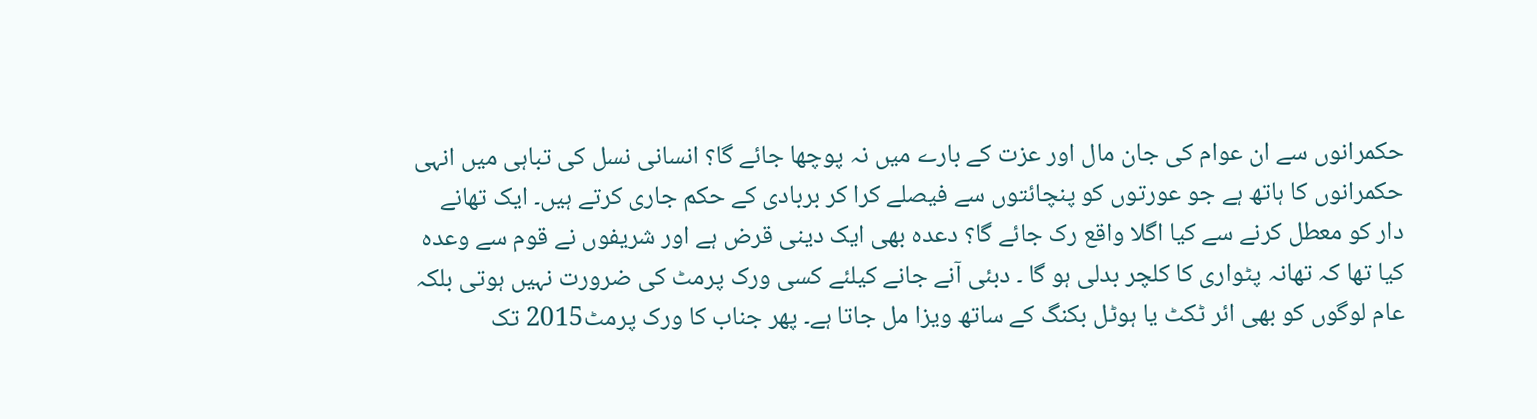حکمرانوں سے ان عوام کی جان مال اور عزت کے بارے میں نہ پوچھا جائے گا؟ انسانی نسل کی تباہی میں انہی حکمرانوں کا ہاتھ ہے جو عورتوں کو پنچائتوں سے فیصلے کرا کر بربادی کے حکم جاری کرتے ہیں۔ ایک تھانے دار کو معطل کرنے سے کیا اگلا واقع رک جائے گا؟ دعدہ بھی ایک دینی قرض ہے اور شریفوں نے قوم سے وعدہ کیا تھا کہ تھانہ پٹواری کا کلچر بدلی ہو گا ۔ دبئی آنے جانے کیلئے کسی ورک پرمٹ کی ضرورت نہیں ہوتی بلکہ عام لوگوں کو بھی ائر ٹکٹ یا ہوٹل بکنگ کے ساتھ ویزا مل جاتا ہے۔ پھر جناب کا ورک پرمٹ2015 تک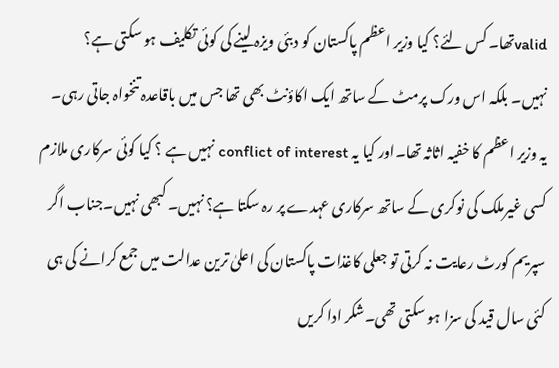validتھا۔ کس لئے؟ کیا وزیر اعظم پاکستان کو دبئی ویزہ لینے کی کوئی تکلیف ہو سکتی ہے؟ نہیں۔ بلکہ اس ورک پرمٹ کے ساتھ ایک اکاؤنٹ بھی تھا جس میں باقاعدہ تنخواہ جاتی رہی۔ یہ وزیر اعظم کا خفیہ اثاثہ تھا۔اور کیا یہ conflict of interest نہیں ہے ؟ کیا کوئی سرکاری ملازم کسی غیرملک کی نوکری کے ساتھ سرکاری عہدے پر رہ سکتا ہے؟ نہیں۔ کبھی نہیں۔جناب اگر سپریم کورٹ رعایت نہ کرتی تو جعلی کاغذات پاکستان کی اعلیٰ ترین عدالت میں جمع کرانے کی ہی کئی سال قید کی سزا ہو سکتی تھی۔شکر ادا کریں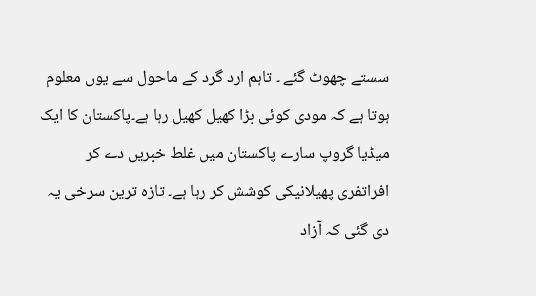سستے چھوٹ گئے ۔ تاہم ارد گرد کے ماحول سے یوں معلوم ہوتا ہے کہ مودی کوئی بڑا کھیل کھیل رہا ہے۔پاکستان کا ایک میڈیا گروپ سارے پاکستان میں غلط خبریں دے کر افراتفری پھیلانیکی کوشش کر رہا ہے۔ تازہ ترین سرخی یہ دی گئی کہ آزاد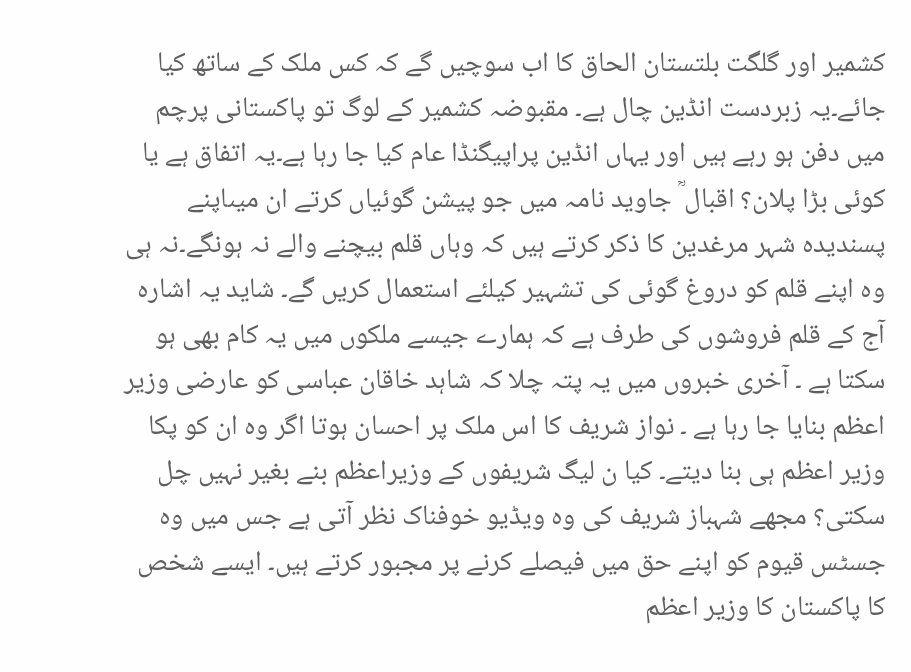کشمیر اور گلگت بلتستان الحاق کا اب سوچیں گے کہ کس ملک کے ساتھ کیا جائے۔یہ زبردست انڈین چال ہے۔ مقبوضہ کشمیر کے لوگ تو پاکستانی پرچم میں دفن ہو رہے ہیں اور یہاں انڈین پراپیگنڈا عام کیا جا رہا ہے۔یہ اتفاق ہے یا کوئی بڑا پلان؟ اقبال ؒ جاوید نامہ میں جو پیشن گوئیاں کرتے ان میںاپنے پسندیدہ شہر مرغدین کا ذکر کرتے ہیں کہ وہاں قلم بیچنے والے نہ ہونگے۔نہ ہی وہ اپنے قلم کو دروغ گوئی کی تشہیر کیلئے استعمال کریں گے۔ شاید یہ اشارہ آج کے قلم فروشوں کی طرف ہے کہ ہمارے جیسے ملکوں میں یہ کام بھی ہو سکتا ہے ۔ آخری خبروں میں یہ پتہ چلا کہ شاہد خاقان عباسی کو عارضی وزیر اعظم بنایا جا رہا ہے ۔ نواز شریف کا اس ملک پر احسان ہوتا اگر وہ ان کو پکا وزیر اعظم ہی بنا دیتے۔ کیا ن لیگ شریفوں کے وزیراعظم بنے بغیر نہیں چل سکتی؟ مجھے شہباز شریف کی وہ ویڈیو خوفناک نظر آتی ہے جس میں وہ جسٹس قیوم کو اپنے حق میں فیصلے کرنے پر مجبور کرتے ہیں۔ ایسے شخص کا پاکستان کا وزیر اعظم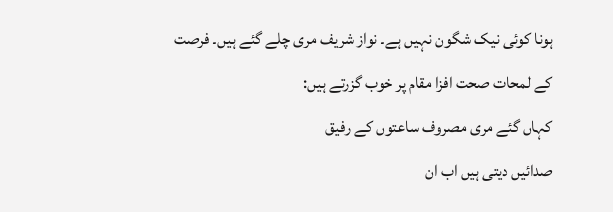ہونا کوئی نیک شگون نہیں ہے۔ نواز شریف مری چلے گئے ہیں۔ فرصت کے لمحات صحت افزا مقام پر خوب گزرتے ہیں:
کہاں گئے مری مصروف ساعتوں کے رفیق
صدائیں دیتی ہیں اب ان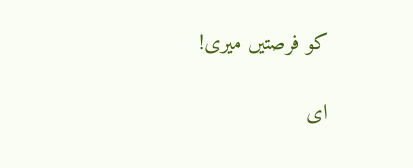کو فرصتیں میری!

ای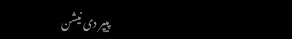پیپر دی نیشن